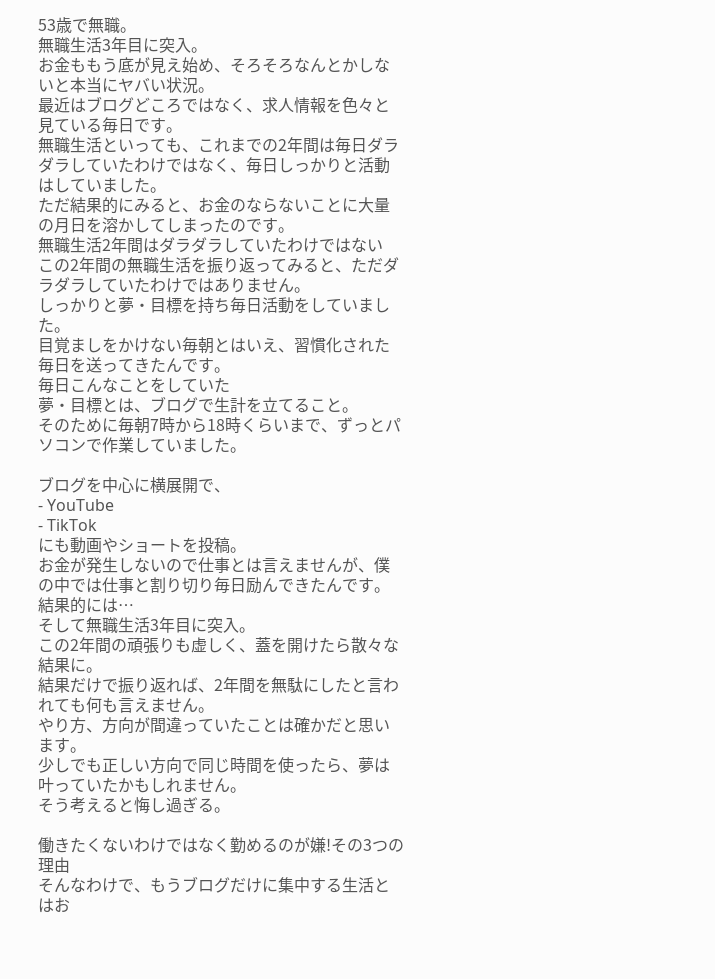53歳で無職。
無職生活3年目に突入。
お金ももう底が見え始め、そろそろなんとかしないと本当にヤバい状況。
最近はブログどころではなく、求人情報を色々と見ている毎日です。
無職生活といっても、これまでの2年間は毎日ダラダラしていたわけではなく、毎日しっかりと活動はしていました。
ただ結果的にみると、お金のならないことに大量の月日を溶かしてしまったのです。
無職生活2年間はダラダラしていたわけではない
この2年間の無職生活を振り返ってみると、ただダラダラしていたわけではありません。
しっかりと夢・目標を持ち毎日活動をしていました。
目覚ましをかけない毎朝とはいえ、習慣化された毎日を送ってきたんです。
毎日こんなことをしていた
夢・目標とは、ブログで生計を立てること。
そのために毎朝7時から18時くらいまで、ずっとパソコンで作業していました。

ブログを中心に横展開で、
- YouTube
- TikTok
にも動画やショートを投稿。
お金が発生しないので仕事とは言えませんが、僕の中では仕事と割り切り毎日励んできたんです。
結果的には…
そして無職生活3年目に突入。
この2年間の頑張りも虚しく、蓋を開けたら散々な結果に。
結果だけで振り返れば、2年間を無駄にしたと言われても何も言えません。
やり方、方向が間違っていたことは確かだと思います。
少しでも正しい方向で同じ時間を使ったら、夢は叶っていたかもしれません。
そう考えると悔し過ぎる。

働きたくないわけではなく勤めるのが嫌!その3つの理由
そんなわけで、もうブログだけに集中する生活とはお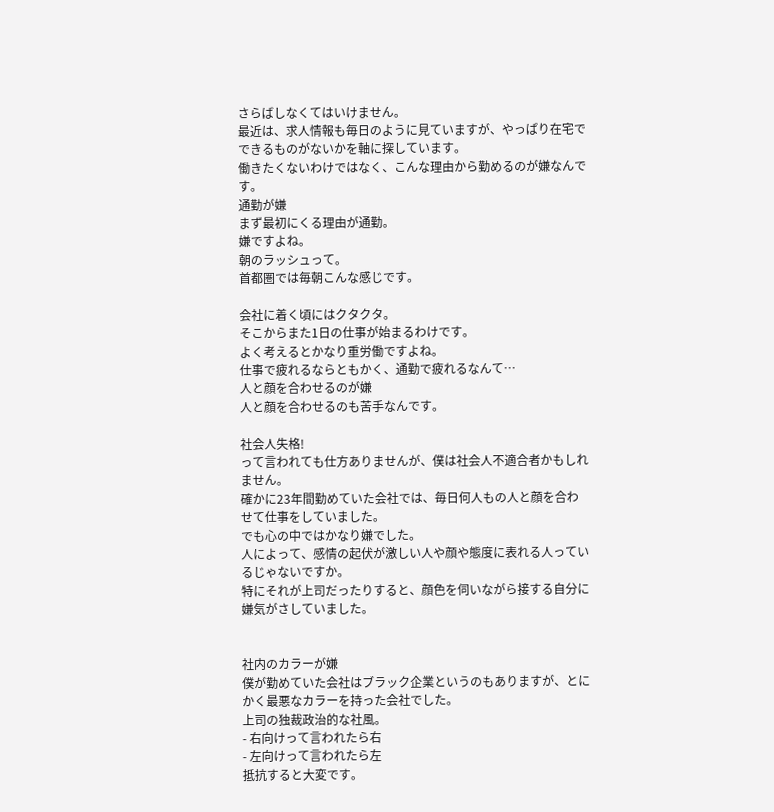さらばしなくてはいけません。
最近は、求人情報も毎日のように見ていますが、やっぱり在宅でできるものがないかを軸に探しています。
働きたくないわけではなく、こんな理由から勤めるのが嫌なんです。
通勤が嫌
まず最初にくる理由が通勤。
嫌ですよね。
朝のラッシュって。
首都圏では毎朝こんな感じです。

会社に着く頃にはクタクタ。
そこからまた1日の仕事が始まるわけです。
よく考えるとかなり重労働ですよね。
仕事で疲れるならともかく、通勤で疲れるなんて…
人と顔を合わせるのが嫌
人と顔を合わせるのも苦手なんです。

社会人失格!
って言われても仕方ありませんが、僕は社会人不適合者かもしれません。
確かに23年間勤めていた会社では、毎日何人もの人と顔を合わせて仕事をしていました。
でも心の中ではかなり嫌でした。
人によって、感情の起伏が激しい人や顔や態度に表れる人っているじゃないですか。
特にそれが上司だったりすると、顔色を伺いながら接する自分に嫌気がさしていました。


社内のカラーが嫌
僕が勤めていた会社はブラック企業というのもありますが、とにかく最悪なカラーを持った会社でした。
上司の独裁政治的な社風。
- 右向けって言われたら右
- 左向けって言われたら左
抵抗すると大変です。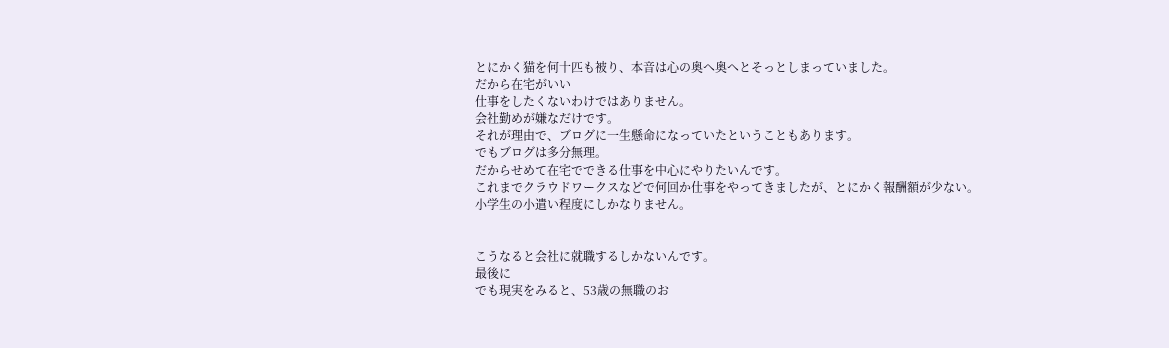とにかく猫を何十匹も被り、本音は心の奥へ奥へとそっとしまっていました。
だから在宅がいい
仕事をしたくないわけではありません。
会社勤めが嫌なだけです。
それが理由で、ブログに一生懸命になっていたということもあります。
でもブログは多分無理。
だからせめて在宅でできる仕事を中心にやりたいんです。
これまでクラウドワークスなどで何回か仕事をやってきましたが、とにかく報酬額が少ない。
小学生の小遣い程度にしかなりません。


こうなると会社に就職するしかないんです。
最後に
でも現実をみると、53歳の無職のお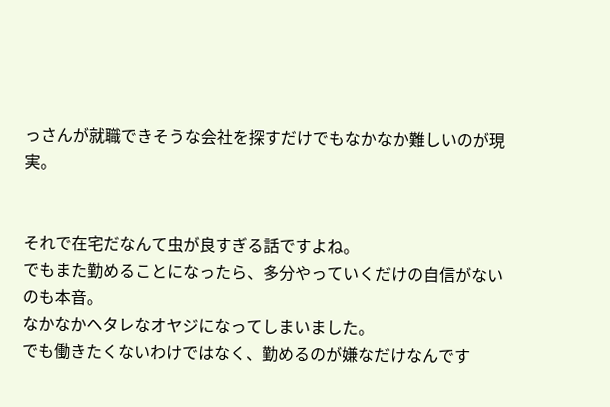っさんが就職できそうな会社を探すだけでもなかなか難しいのが現実。


それで在宅だなんて虫が良すぎる話ですよね。
でもまた勤めることになったら、多分やっていくだけの自信がないのも本音。
なかなかヘタレなオヤジになってしまいました。
でも働きたくないわけではなく、勤めるのが嫌なだけなんです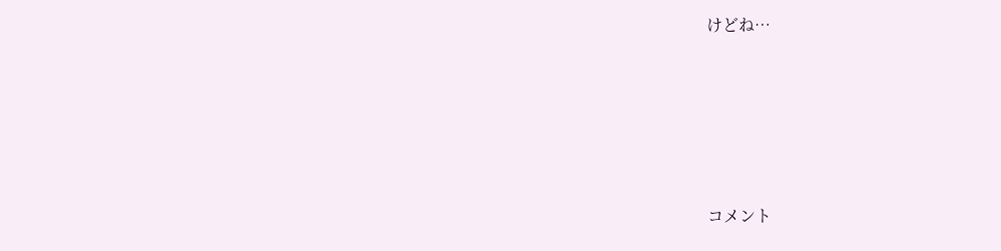けどね…









コメント